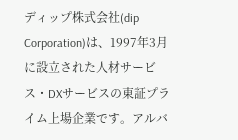ディップ株式会社(dip Corporation)は、1997年3月に設立された人材サービス・DXサービスの東証プライム上場企業です。アルバ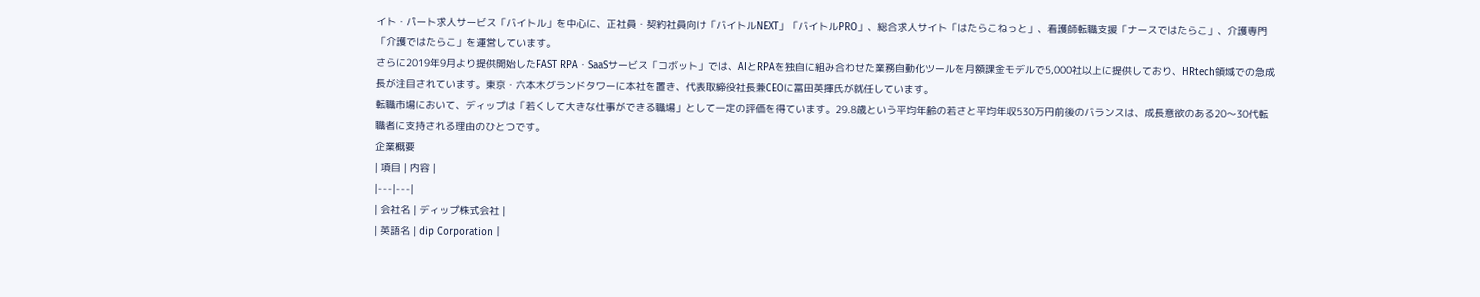イト・パート求人サービス「バイトル」を中心に、正社員・契約社員向け「バイトルNEXT」「バイトルPRO」、総合求人サイト「はたらこねっと」、看護師転職支援「ナースではたらこ」、介護専門「介護ではたらこ」を運営しています。
さらに2019年9月より提供開始したFAST RPA・SaaSサービス「コボット」では、AIとRPAを独自に組み合わせた業務自動化ツールを月額課金モデルで5,000社以上に提供しており、HRtech領域での急成長が注目されています。東京・六本木グランドタワーに本社を置き、代表取締役社長兼CEOに冨田英揮氏が就任しています。
転職市場において、ディップは「若くして大きな仕事ができる職場」として一定の評価を得ています。29.8歳という平均年齢の若さと平均年収530万円前後のバランスは、成長意欲のある20〜30代転職者に支持される理由のひとつです。
企業概要
| 項目 | 内容 |
|---|---|
| 会社名 | ディップ株式会社 |
| 英語名 | dip Corporation |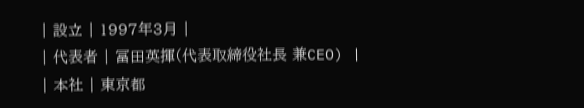| 設立 | 1997年3月 |
| 代表者 | 冨田英揮(代表取締役社長 兼CEO) |
| 本社 | 東京都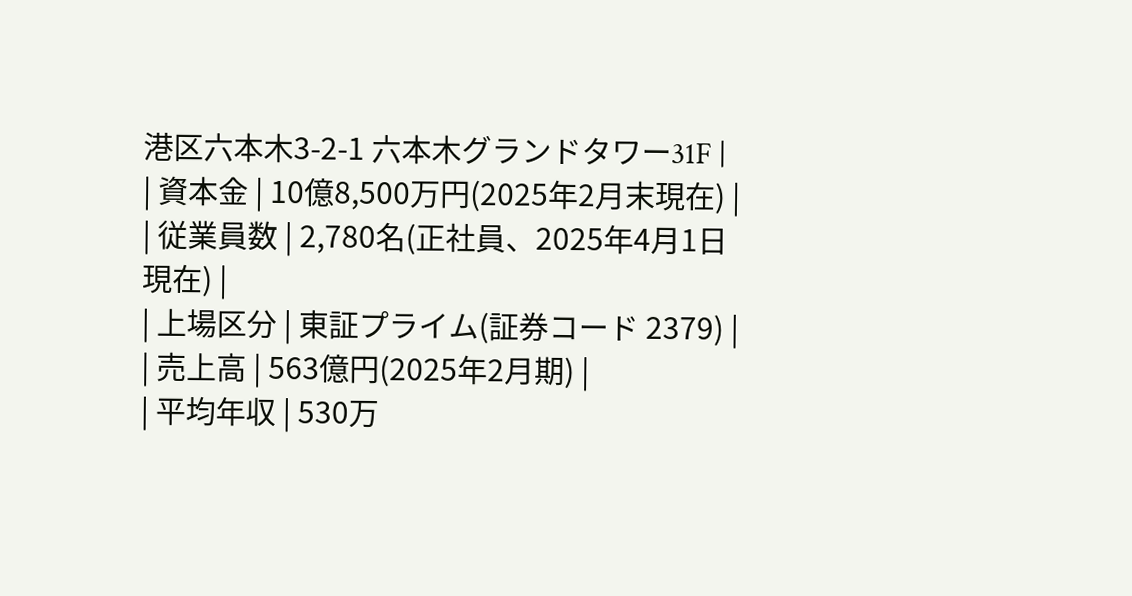港区六本木3-2-1 六本木グランドタワー31F |
| 資本金 | 10億8,500万円(2025年2月末現在) |
| 従業員数 | 2,780名(正社員、2025年4月1日現在) |
| 上場区分 | 東証プライム(証券コード 2379) |
| 売上高 | 563億円(2025年2月期) |
| 平均年収 | 530万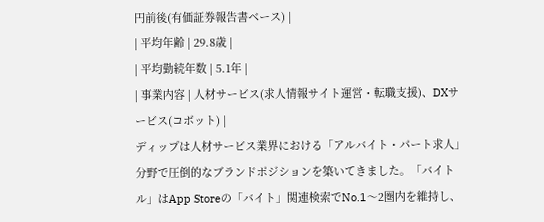円前後(有価証券報告書ベース) |
| 平均年齢 | 29.8歳 |
| 平均勤続年数 | 5.1年 |
| 事業内容 | 人材サービス(求人情報サイト運営・転職支援)、DXサービス(コボット) |
ディップは人材サービス業界における「アルバイト・パート求人」分野で圧倒的なブランドポジションを築いてきました。「バイトル」はApp Storeの「バイト」関連検索でNo.1〜2圏内を維持し、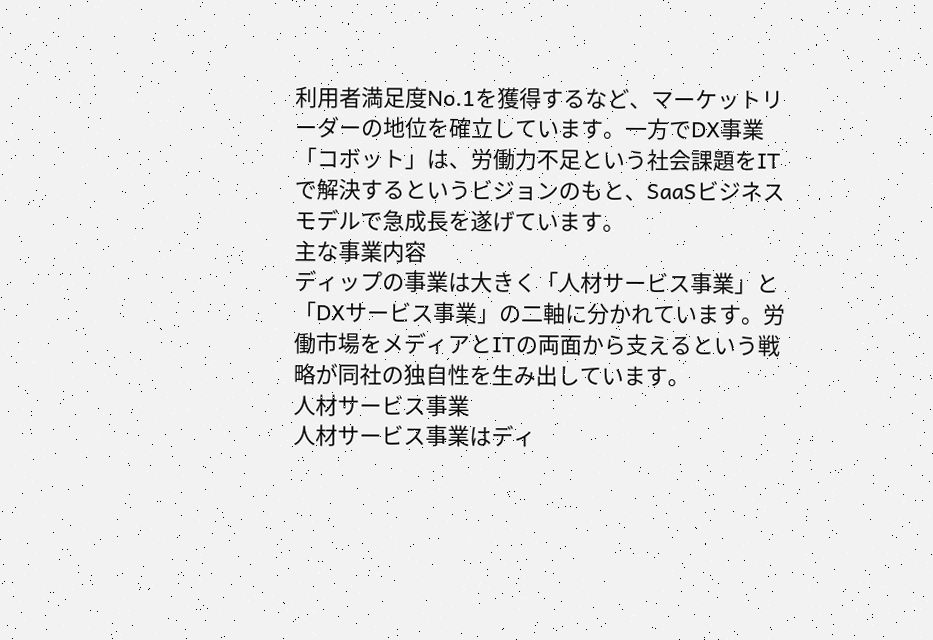利用者満足度No.1を獲得するなど、マーケットリーダーの地位を確立しています。一方でDX事業「コボット」は、労働力不足という社会課題をITで解決するというビジョンのもと、SaaSビジネスモデルで急成長を遂げています。
主な事業内容
ディップの事業は大きく「人材サービス事業」と「DXサービス事業」の二軸に分かれています。労働市場をメディアとITの両面から支えるという戦略が同社の独自性を生み出しています。
人材サービス事業
人材サービス事業はディ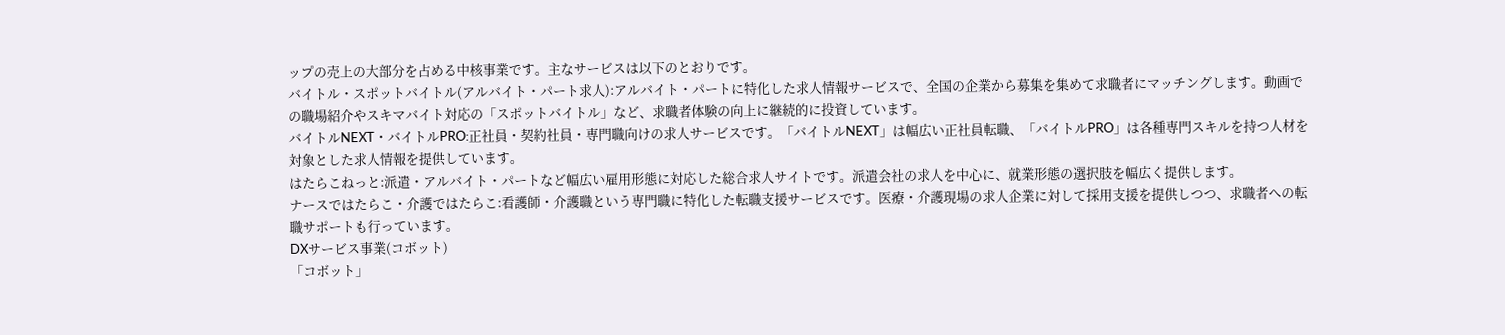ップの売上の大部分を占める中核事業です。主なサービスは以下のとおりです。
バイトル・スポットバイトル(アルバイト・パート求人):アルバイト・パートに特化した求人情報サービスで、全国の企業から募集を集めて求職者にマッチングします。動画での職場紹介やスキマバイト対応の「スポットバイトル」など、求職者体験の向上に継続的に投資しています。
バイトルNEXT・バイトルPRO:正社員・契約社員・専門職向けの求人サービスです。「バイトルNEXT」は幅広い正社員転職、「バイトルPRO」は各種専門スキルを持つ人材を対象とした求人情報を提供しています。
はたらこねっと:派遣・アルバイト・パートなど幅広い雇用形態に対応した総合求人サイトです。派遣会社の求人を中心に、就業形態の選択肢を幅広く提供します。
ナースではたらこ・介護ではたらこ:看護師・介護職という専門職に特化した転職支援サービスです。医療・介護現場の求人企業に対して採用支援を提供しつつ、求職者への転職サポートも行っています。
DXサービス事業(コボット)
「コボット」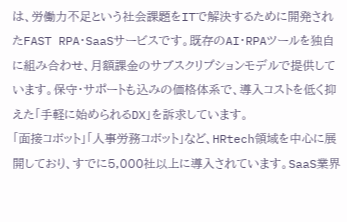は、労働力不足という社会課題をITで解決するために開発されたFAST RPA・SaaSサービスです。既存のAI・RPAツールを独自に組み合わせ、月額課金のサブスクリプションモデルで提供しています。保守・サポートも込みの価格体系で、導入コストを低く抑えた「手軽に始められるDX」を訴求しています。
「面接コボット」「人事労務コボット」など、HRtech領域を中心に展開しており、すでに5,000社以上に導入されています。SaaS業界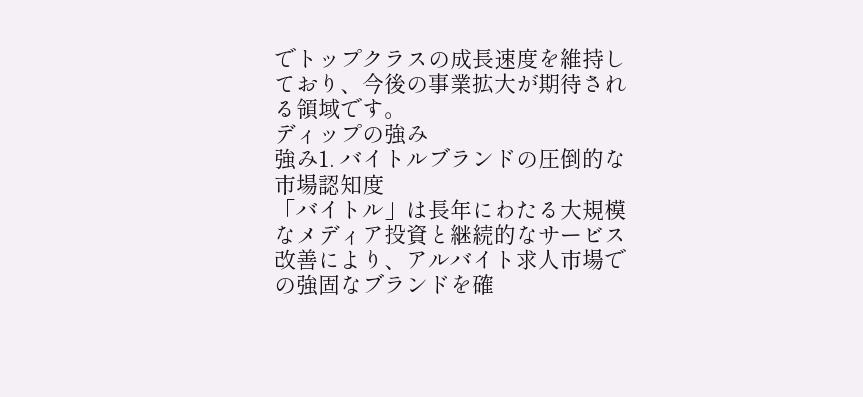でトップクラスの成長速度を維持しており、今後の事業拡大が期待される領域です。
ディップの強み
強み1. バイトルブランドの圧倒的な市場認知度
「バイトル」は長年にわたる大規模なメディア投資と継続的なサービス改善により、アルバイト求人市場での強固なブランドを確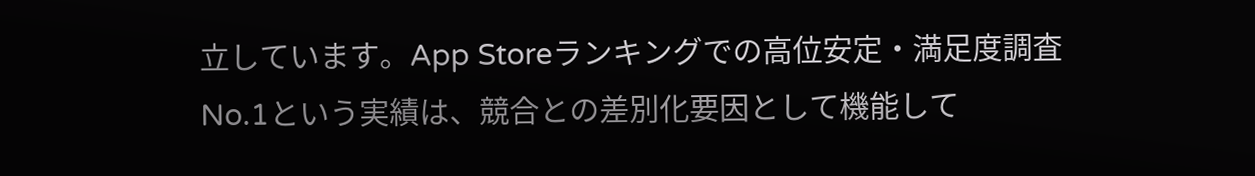立しています。App Storeランキングでの高位安定・満足度調査No.1という実績は、競合との差別化要因として機能して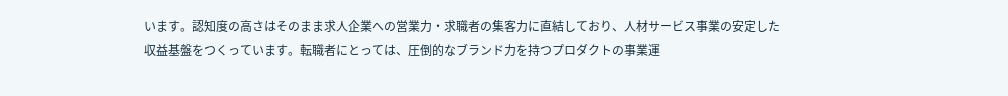います。認知度の高さはそのまま求人企業への営業力・求職者の集客力に直結しており、人材サービス事業の安定した収益基盤をつくっています。転職者にとっては、圧倒的なブランド力を持つプロダクトの事業運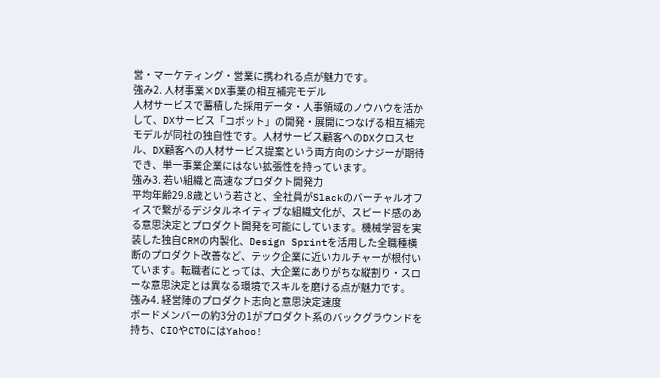営・マーケティング・営業に携われる点が魅力です。
強み2. 人材事業×DX事業の相互補完モデル
人材サービスで蓄積した採用データ・人事領域のノウハウを活かして、DXサービス「コボット」の開発・展開につなげる相互補完モデルが同社の独自性です。人材サービス顧客へのDXクロスセル、DX顧客への人材サービス提案という両方向のシナジーが期待でき、単一事業企業にはない拡張性を持っています。
強み3. 若い組織と高速なプロダクト開発力
平均年齢29.8歳という若さと、全社員がSlackのバーチャルオフィスで繋がるデジタルネイティブな組織文化が、スピード感のある意思決定とプロダクト開発を可能にしています。機械学習を実装した独自CRMの内製化、Design Sprintを活用した全職種横断のプロダクト改善など、テック企業に近いカルチャーが根付いています。転職者にとっては、大企業にありがちな縦割り・スローな意思決定とは異なる環境でスキルを磨ける点が魅力です。
強み4. 経営陣のプロダクト志向と意思決定速度
ボードメンバーの約3分の1がプロダクト系のバックグラウンドを持ち、CIOやCTOにはYahoo!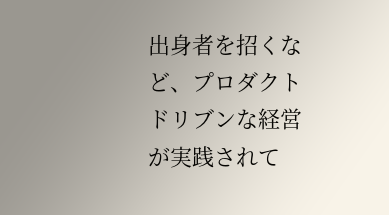出身者を招くなど、プロダクトドリブンな経営が実践されて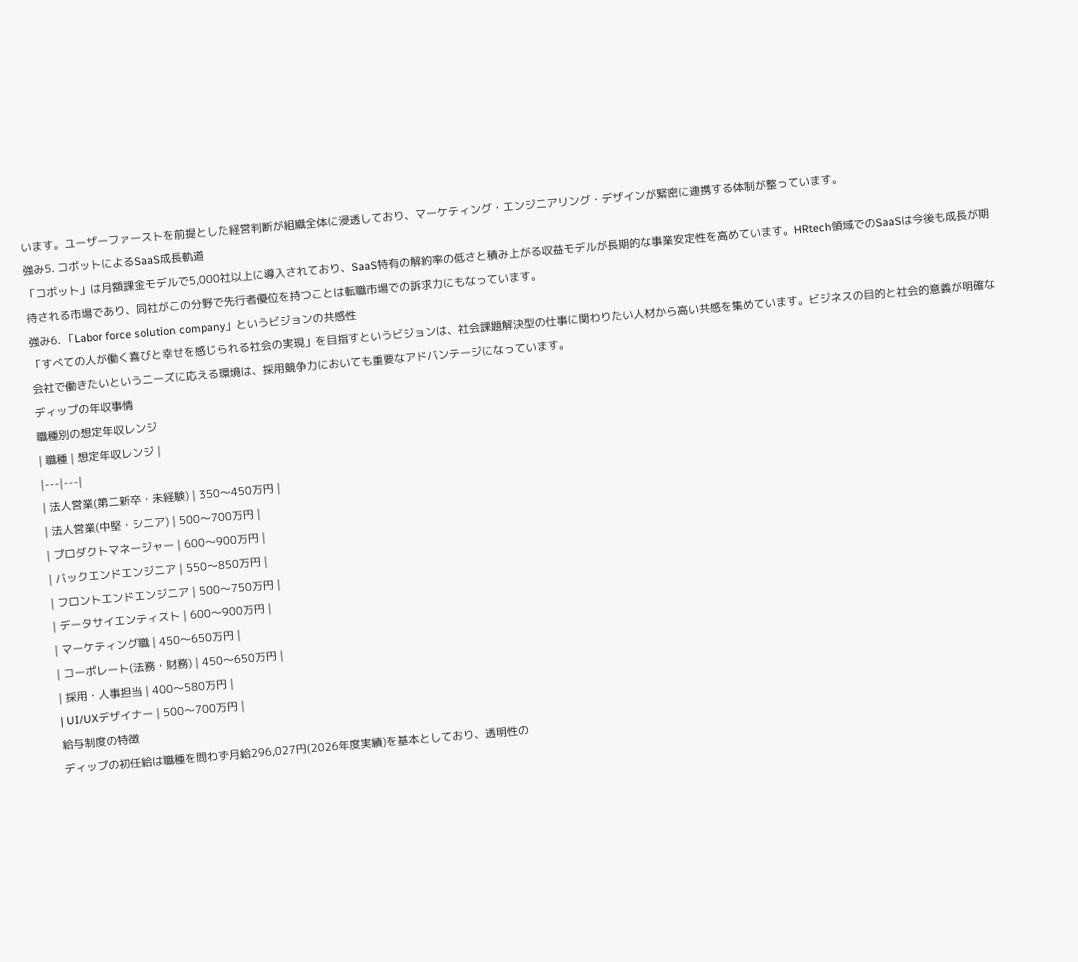います。ユーザーファーストを前提とした経営判断が組織全体に浸透しており、マーケティング・エンジニアリング・デザインが緊密に連携する体制が整っています。
強み5. コボットによるSaaS成長軌道
「コボット」は月額課金モデルで5,000社以上に導入されており、SaaS特有の解約率の低さと積み上がる収益モデルが長期的な事業安定性を高めています。HRtech領域でのSaaSは今後も成長が期待される市場であり、同社がこの分野で先行者優位を持つことは転職市場での訴求力にもなっています。
強み6. 「Labor force solution company」というビジョンの共感性
「すべての人が働く喜びと幸せを感じられる社会の実現」を目指すというビジョンは、社会課題解決型の仕事に関わりたい人材から高い共感を集めています。ビジネスの目的と社会的意義が明確な会社で働きたいというニーズに応える環境は、採用競争力においても重要なアドバンテージになっています。
ディップの年収事情
職種別の想定年収レンジ
| 職種 | 想定年収レンジ |
|---|---|
| 法人営業(第二新卒・未経験) | 350〜450万円 |
| 法人営業(中堅・シニア) | 500〜700万円 |
| プロダクトマネージャー | 600〜900万円 |
| バックエンドエンジニア | 550〜850万円 |
| フロントエンドエンジニア | 500〜750万円 |
| データサイエンティスト | 600〜900万円 |
| マーケティング職 | 450〜650万円 |
| コーポレート(法務・財務) | 450〜650万円 |
| 採用・人事担当 | 400〜580万円 |
| UI/UXデザイナー | 500〜700万円 |
給与制度の特徴
ディップの初任給は職種を問わず月給296,027円(2026年度実績)を基本としており、透明性の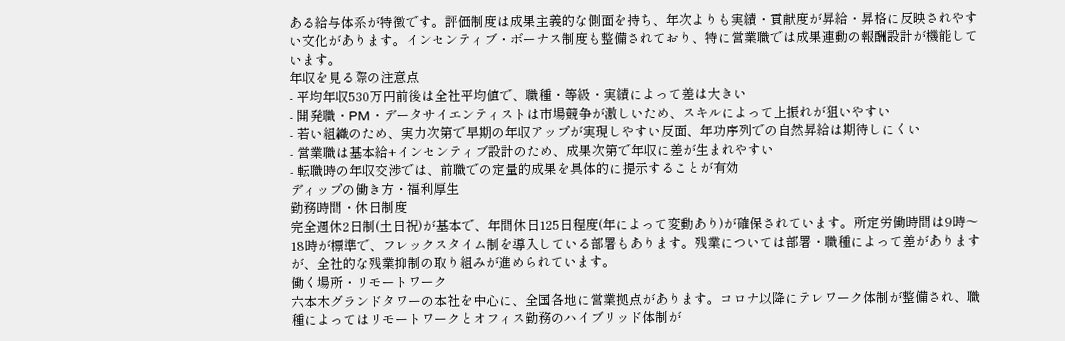ある給与体系が特徴です。評価制度は成果主義的な側面を持ち、年次よりも実績・貢献度が昇給・昇格に反映されやすい文化があります。インセンティブ・ボーナス制度も整備されており、特に営業職では成果連動の報酬設計が機能しています。
年収を見る際の注意点
- 平均年収530万円前後は全社平均値で、職種・等級・実績によって差は大きい
- 開発職・PM・データサイエンティストは市場競争が激しいため、スキルによって上振れが狙いやすい
- 若い組織のため、実力次第で早期の年収アップが実現しやすい反面、年功序列での自然昇給は期待しにくい
- 営業職は基本給+インセンティブ設計のため、成果次第で年収に差が生まれやすい
- 転職時の年収交渉では、前職での定量的成果を具体的に提示することが有効
ディップの働き方・福利厚生
勤務時間・休日制度
完全週休2日制(土日祝)が基本で、年間休日125日程度(年によって変動あり)が確保されています。所定労働時間は9時〜18時が標準で、フレックスタイム制を導入している部署もあります。残業については部署・職種によって差がありますが、全社的な残業抑制の取り組みが進められています。
働く場所・リモートワーク
六本木グランドタワーの本社を中心に、全国各地に営業拠点があります。コロナ以降にテレワーク体制が整備され、職種によってはリモートワークとオフィス勤務のハイブリッド体制が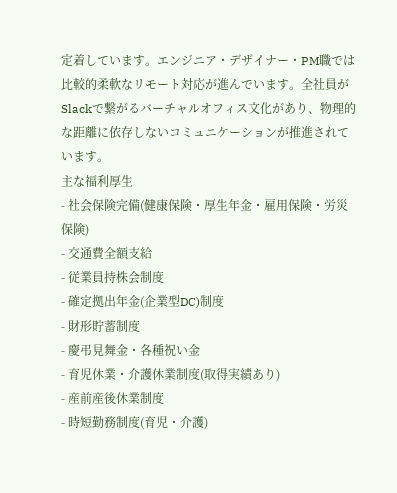定着しています。エンジニア・デザイナー・PM職では比較的柔軟なリモート対応が進んでいます。全社員がSlackで繋がるバーチャルオフィス文化があり、物理的な距離に依存しないコミュニケーションが推進されています。
主な福利厚生
- 社会保険完備(健康保険・厚生年金・雇用保険・労災保険)
- 交通費全額支給
- 従業員持株会制度
- 確定拠出年金(企業型DC)制度
- 財形貯蓄制度
- 慶弔見舞金・各種祝い金
- 育児休業・介護休業制度(取得実績あり)
- 産前産後休業制度
- 時短勤務制度(育児・介護)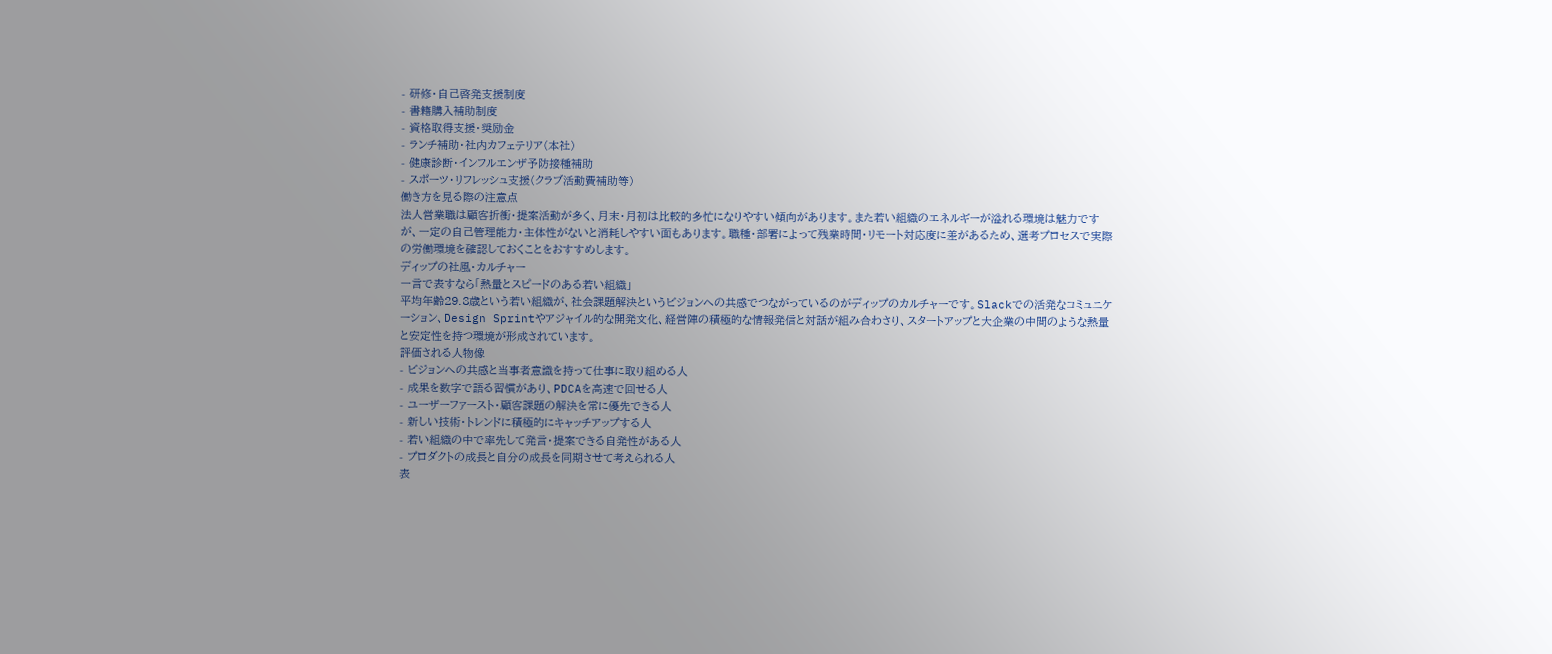- 研修・自己啓発支援制度
- 書籍購入補助制度
- 資格取得支援・奨励金
- ランチ補助・社内カフェテリア(本社)
- 健康診断・インフルエンザ予防接種補助
- スポーツ・リフレッシュ支援(クラブ活動費補助等)
働き方を見る際の注意点
法人営業職は顧客折衝・提案活動が多く、月末・月初は比較的多忙になりやすい傾向があります。また若い組織のエネルギーが溢れる環境は魅力ですが、一定の自己管理能力・主体性がないと消耗しやすい面もあります。職種・部署によって残業時間・リモート対応度に差があるため、選考プロセスで実際の労働環境を確認しておくことをおすすめします。
ディップの社風・カルチャー
一言で表すなら「熱量とスピードのある若い組織」
平均年齢29.8歳という若い組織が、社会課題解決というビジョンへの共感でつながっているのがディップのカルチャーです。Slackでの活発なコミュニケーション、Design Sprintやアジャイル的な開発文化、経営陣の積極的な情報発信と対話が組み合わさり、スタートアップと大企業の中間のような熱量と安定性を持つ環境が形成されています。
評価される人物像
- ビジョンへの共感と当事者意識を持って仕事に取り組める人
- 成果を数字で語る習慣があり、PDCAを高速で回せる人
- ユーザーファースト・顧客課題の解決を常に優先できる人
- 新しい技術・トレンドに積極的にキャッチアップする人
- 若い組織の中で率先して発言・提案できる自発性がある人
- プロダクトの成長と自分の成長を同期させて考えられる人
表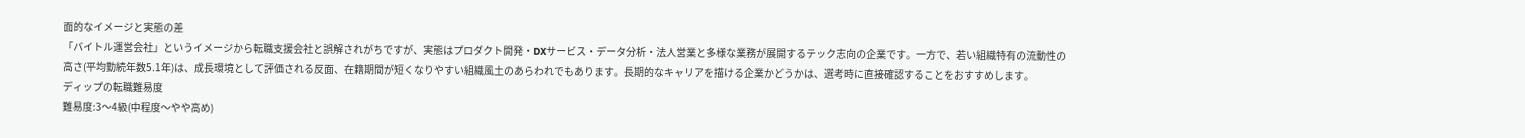面的なイメージと実態の差
「バイトル運営会社」というイメージから転職支援会社と誤解されがちですが、実態はプロダクト開発・DXサービス・データ分析・法人営業と多様な業務が展開するテック志向の企業です。一方で、若い組織特有の流動性の高さ(平均勤続年数5.1年)は、成長環境として評価される反面、在籍期間が短くなりやすい組織風土のあらわれでもあります。長期的なキャリアを描ける企業かどうかは、選考時に直接確認することをおすすめします。
ディップの転職難易度
難易度:3〜4級(中程度〜やや高め)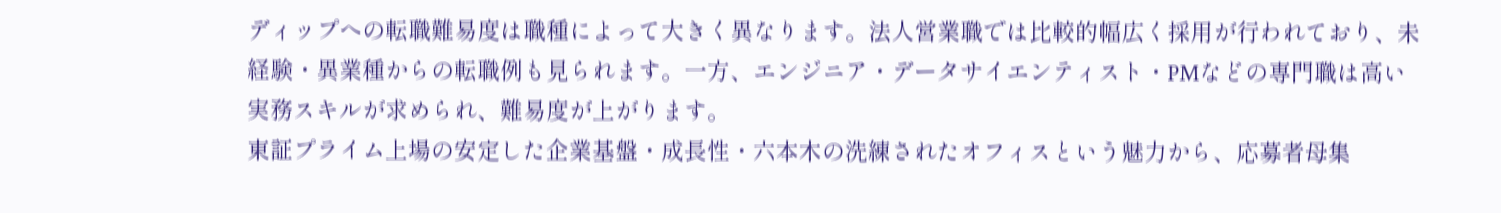ディップへの転職難易度は職種によって大きく異なります。法人営業職では比較的幅広く採用が行われており、未経験・異業種からの転職例も見られます。一方、エンジニア・データサイエンティスト・PMなどの専門職は高い実務スキルが求められ、難易度が上がります。
東証プライム上場の安定した企業基盤・成長性・六本木の洗練されたオフィスという魅力から、応募者母集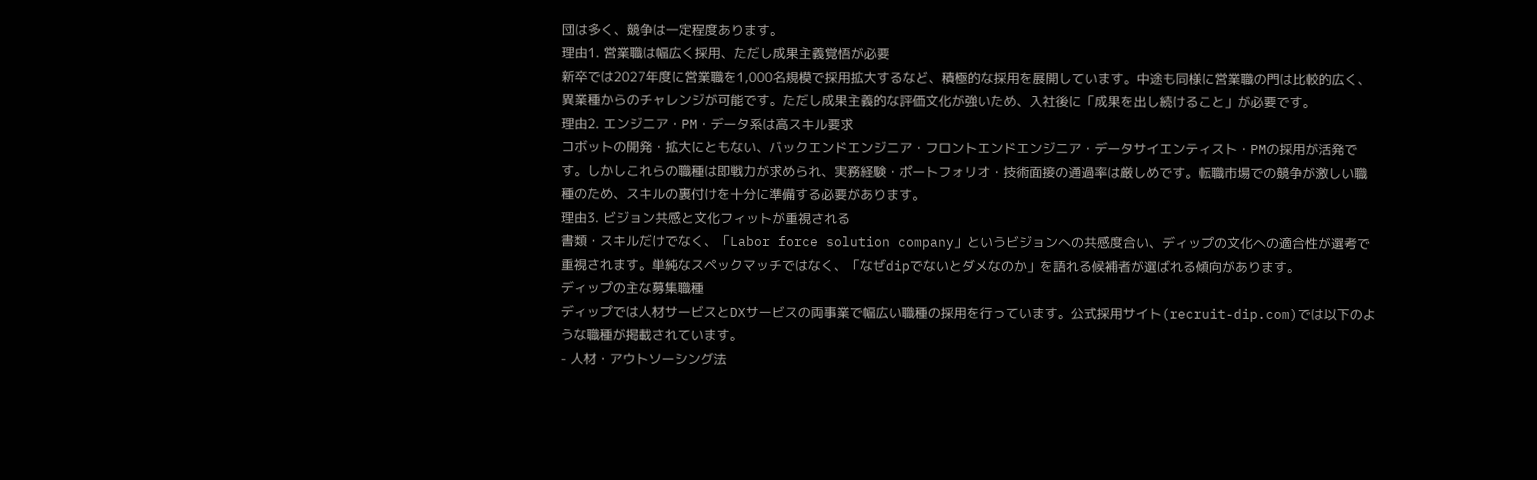団は多く、競争は一定程度あります。
理由1. 営業職は幅広く採用、ただし成果主義覚悟が必要
新卒では2027年度に営業職を1,000名規模で採用拡大するなど、積極的な採用を展開しています。中途も同様に営業職の門は比較的広く、異業種からのチャレンジが可能です。ただし成果主義的な評価文化が強いため、入社後に「成果を出し続けること」が必要です。
理由2. エンジニア・PM・データ系は高スキル要求
コボットの開発・拡大にともない、バックエンドエンジニア・フロントエンドエンジニア・データサイエンティスト・PMの採用が活発です。しかしこれらの職種は即戦力が求められ、実務経験・ポートフォリオ・技術面接の通過率は厳しめです。転職市場での競争が激しい職種のため、スキルの裏付けを十分に準備する必要があります。
理由3. ビジョン共感と文化フィットが重視される
書類・スキルだけでなく、「Labor force solution company」というビジョンへの共感度合い、ディップの文化への適合性が選考で重視されます。単純なスペックマッチではなく、「なぜdipでないとダメなのか」を語れる候補者が選ばれる傾向があります。
ディップの主な募集職種
ディップでは人材サービスとDXサービスの両事業で幅広い職種の採用を行っています。公式採用サイト(recruit-dip.com)では以下のような職種が掲載されています。
- 人材・アウトソーシング法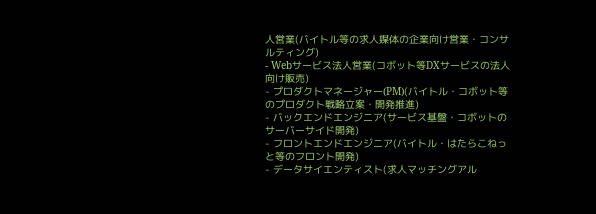人営業(バイトル等の求人媒体の企業向け営業・コンサルティング)
- Webサービス法人営業(コボット等DXサービスの法人向け販売)
- プロダクトマネージャー(PM)(バイトル・コボット等のプロダクト戦略立案・開発推進)
- バックエンドエンジニア(サービス基盤・コボットのサーバーサイド開発)
- フロントエンドエンジニア(バイトル・はたらこねっと等のフロント開発)
- データサイエンティスト(求人マッチングアル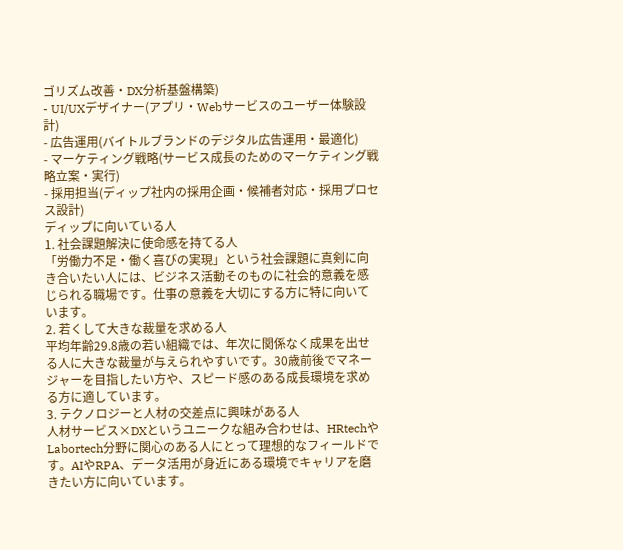ゴリズム改善・DX分析基盤構築)
- UI/UXデザイナー(アプリ・Webサービスのユーザー体験設計)
- 広告運用(バイトルブランドのデジタル広告運用・最適化)
- マーケティング戦略(サービス成長のためのマーケティング戦略立案・実行)
- 採用担当(ディップ社内の採用企画・候補者対応・採用プロセス設計)
ディップに向いている人
1. 社会課題解決に使命感を持てる人
「労働力不足・働く喜びの実現」という社会課題に真剣に向き合いたい人には、ビジネス活動そのものに社会的意義を感じられる職場です。仕事の意義を大切にする方に特に向いています。
2. 若くして大きな裁量を求める人
平均年齢29.8歳の若い組織では、年次に関係なく成果を出せる人に大きな裁量が与えられやすいです。30歳前後でマネージャーを目指したい方や、スピード感のある成長環境を求める方に適しています。
3. テクノロジーと人材の交差点に興味がある人
人材サービス×DXというユニークな組み合わせは、HRtechやLabortech分野に関心のある人にとって理想的なフィールドです。AIやRPA、データ活用が身近にある環境でキャリアを磨きたい方に向いています。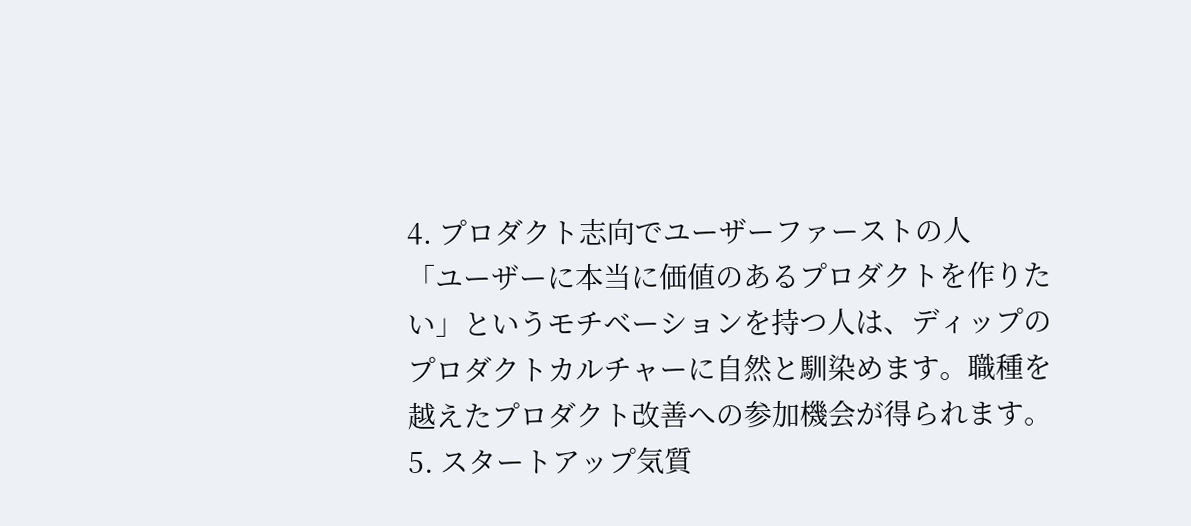4. プロダクト志向でユーザーファーストの人
「ユーザーに本当に価値のあるプロダクトを作りたい」というモチベーションを持つ人は、ディップのプロダクトカルチャーに自然と馴染めます。職種を越えたプロダクト改善への参加機会が得られます。
5. スタートアップ気質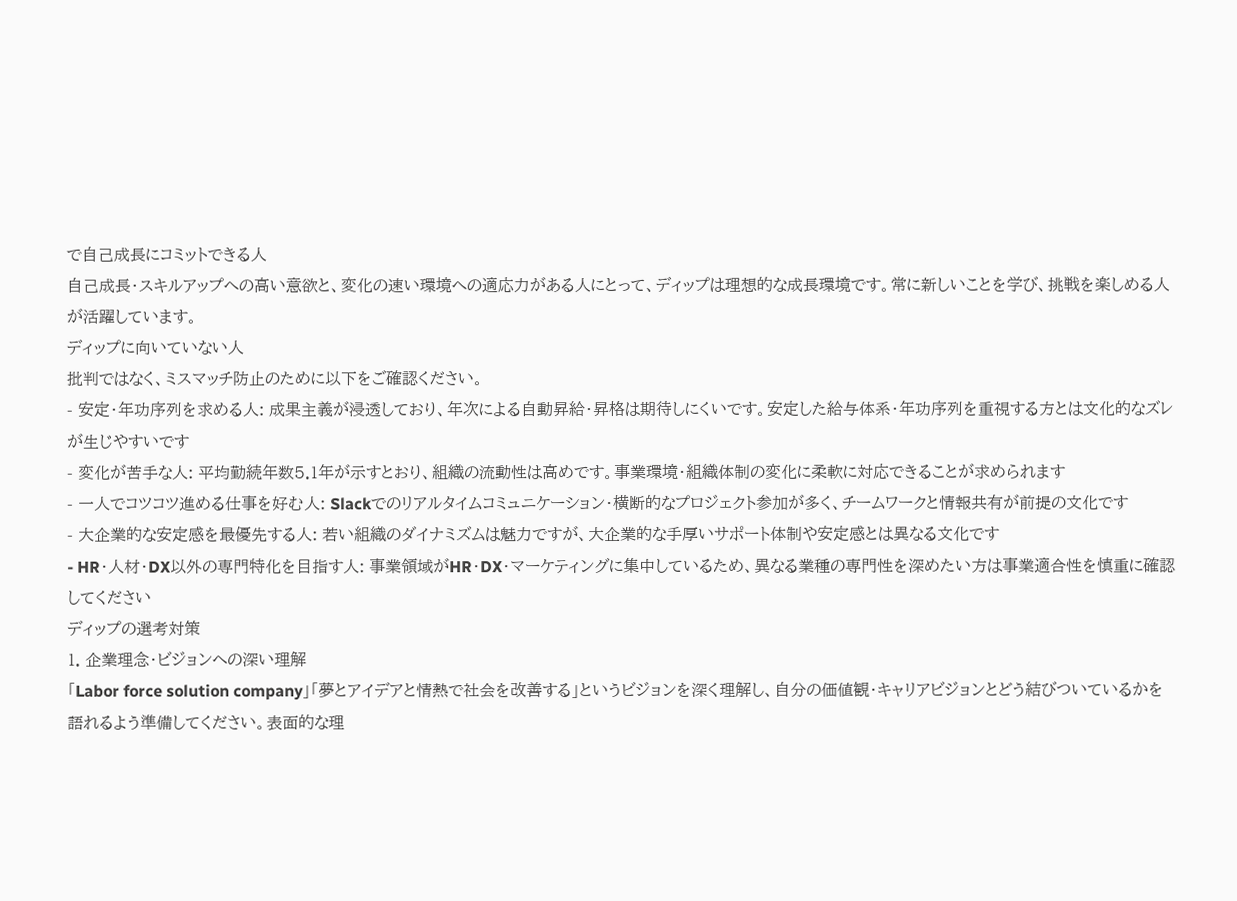で自己成長にコミットできる人
自己成長・スキルアップへの高い意欲と、変化の速い環境への適応力がある人にとって、ディップは理想的な成長環境です。常に新しいことを学び、挑戦を楽しめる人が活躍しています。
ディップに向いていない人
批判ではなく、ミスマッチ防止のために以下をご確認ください。
- 安定・年功序列を求める人: 成果主義が浸透しており、年次による自動昇給・昇格は期待しにくいです。安定した給与体系・年功序列を重視する方とは文化的なズレが生じやすいです
- 変化が苦手な人: 平均勤続年数5.1年が示すとおり、組織の流動性は高めです。事業環境・組織体制の変化に柔軟に対応できることが求められます
- 一人でコツコツ進める仕事を好む人: Slackでのリアルタイムコミュニケーション・横断的なプロジェクト参加が多く、チームワークと情報共有が前提の文化です
- 大企業的な安定感を最優先する人: 若い組織のダイナミズムは魅力ですが、大企業的な手厚いサポート体制や安定感とは異なる文化です
- HR・人材・DX以外の専門特化を目指す人: 事業領域がHR・DX・マーケティングに集中しているため、異なる業種の専門性を深めたい方は事業適合性を慎重に確認してください
ディップの選考対策
1. 企業理念・ビジョンへの深い理解
「Labor force solution company」「夢とアイデアと情熱で社会を改善する」というビジョンを深く理解し、自分の価値観・キャリアビジョンとどう結びついているかを語れるよう準備してください。表面的な理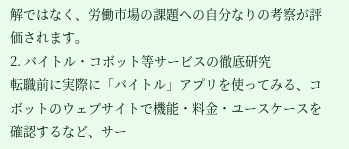解ではなく、労働市場の課題への自分なりの考察が評価されます。
2. バイトル・コボット等サービスの徹底研究
転職前に実際に「バイトル」アプリを使ってみる、コボットのウェブサイトで機能・料金・ユースケースを確認するなど、サー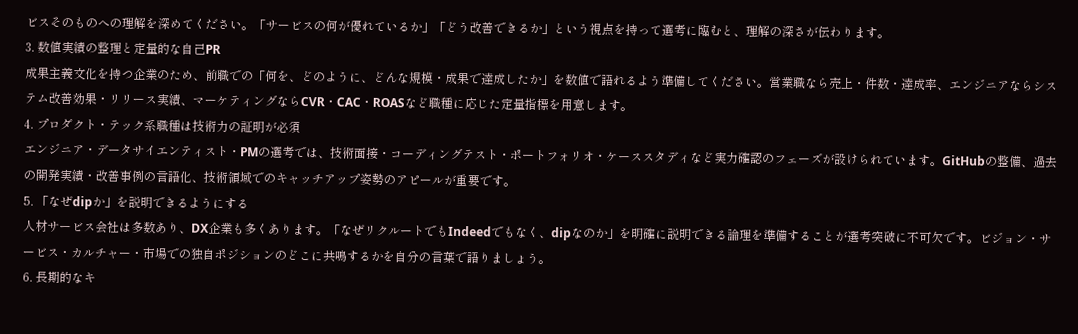ビスそのものへの理解を深めてください。「サービスの何が優れているか」「どう改善できるか」という視点を持って選考に臨むと、理解の深さが伝わります。
3. 数値実績の整理と定量的な自己PR
成果主義文化を持つ企業のため、前職での「何を、どのように、どんな規模・成果で達成したか」を数値で語れるよう準備してください。営業職なら売上・件数・達成率、エンジニアならシステム改善効果・リリース実績、マーケティングならCVR・CAC・ROASなど職種に応じた定量指標を用意します。
4. プロダクト・テック系職種は技術力の証明が必須
エンジニア・データサイエンティスト・PMの選考では、技術面接・コーディングテスト・ポートフォリオ・ケーススタディなど実力確認のフェーズが設けられています。GitHubの整備、過去の開発実績・改善事例の言語化、技術領域でのキャッチアップ姿勢のアピールが重要です。
5. 「なぜdipか」を説明できるようにする
人材サービス会社は多数あり、DX企業も多くあります。「なぜリクルートでもIndeedでもなく、dipなのか」を明確に説明できる論理を準備することが選考突破に不可欠です。ビジョン・サービス・カルチャー・市場での独自ポジションのどこに共鳴するかを自分の言葉で語りましょう。
6. 長期的なキ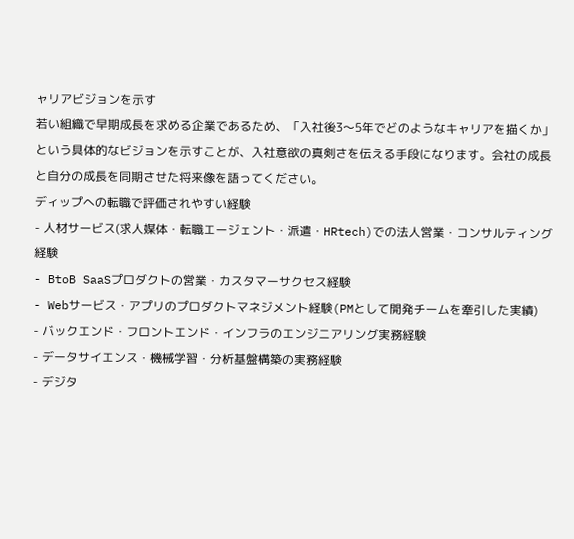ャリアビジョンを示す
若い組織で早期成長を求める企業であるため、「入社後3〜5年でどのようなキャリアを描くか」という具体的なビジョンを示すことが、入社意欲の真剣さを伝える手段になります。会社の成長と自分の成長を同期させた将来像を語ってください。
ディップへの転職で評価されやすい経験
- 人材サービス(求人媒体・転職エージェント・派遣・HRtech)での法人営業・コンサルティング経験
- BtoB SaaSプロダクトの営業・カスタマーサクセス経験
- Webサービス・アプリのプロダクトマネジメント経験(PMとして開発チームを牽引した実績)
- バックエンド・フロントエンド・インフラのエンジニアリング実務経験
- データサイエンス・機械学習・分析基盤構築の実務経験
- デジタ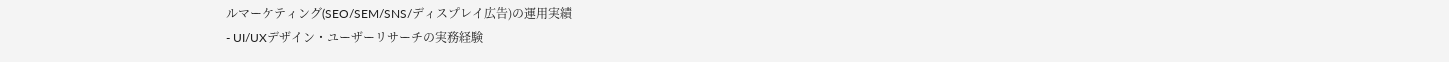ルマーケティング(SEO/SEM/SNS/ディスプレイ広告)の運用実績
- UI/UXデザイン・ユーザーリサーチの実務経験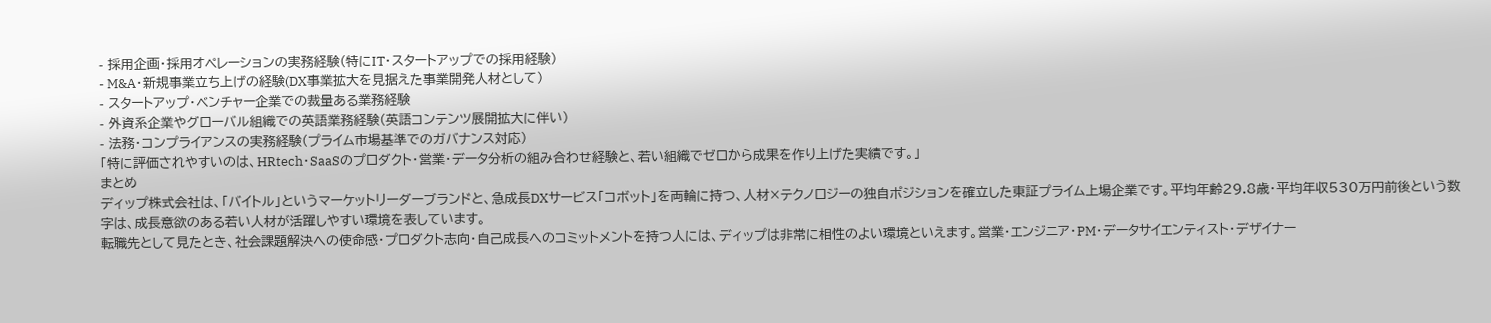- 採用企画・採用オペレーションの実務経験(特にIT・スタートアップでの採用経験)
- M&A・新規事業立ち上げの経験(DX事業拡大を見据えた事業開発人材として)
- スタートアップ・ベンチャー企業での裁量ある業務経験
- 外資系企業やグローバル組織での英語業務経験(英語コンテンツ展開拡大に伴い)
- 法務・コンプライアンスの実務経験(プライム市場基準でのガバナンス対応)
「特に評価されやすいのは、HRtech・SaaSのプロダクト・営業・データ分析の組み合わせ経験と、若い組織でゼロから成果を作り上げた実績です。」
まとめ
ディップ株式会社は、「バイトル」というマーケットリーダーブランドと、急成長DXサービス「コボット」を両輪に持つ、人材×テクノロジーの独自ポジションを確立した東証プライム上場企業です。平均年齢29.8歳・平均年収530万円前後という数字は、成長意欲のある若い人材が活躍しやすい環境を表しています。
転職先として見たとき、社会課題解決への使命感・プロダクト志向・自己成長へのコミットメントを持つ人には、ディップは非常に相性のよい環境といえます。営業・エンジニア・PM・データサイエンティスト・デザイナー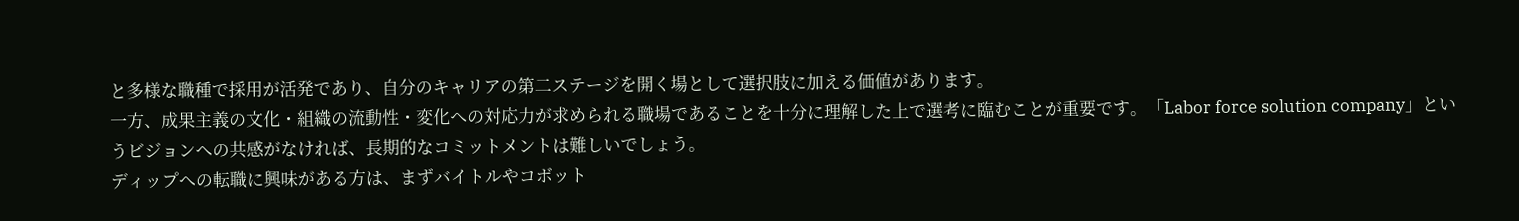と多様な職種で採用が活発であり、自分のキャリアの第二ステージを開く場として選択肢に加える価値があります。
一方、成果主義の文化・組織の流動性・変化への対応力が求められる職場であることを十分に理解した上で選考に臨むことが重要です。「Labor force solution company」というビジョンへの共感がなければ、長期的なコミットメントは難しいでしょう。
ディップへの転職に興味がある方は、まずバイトルやコボット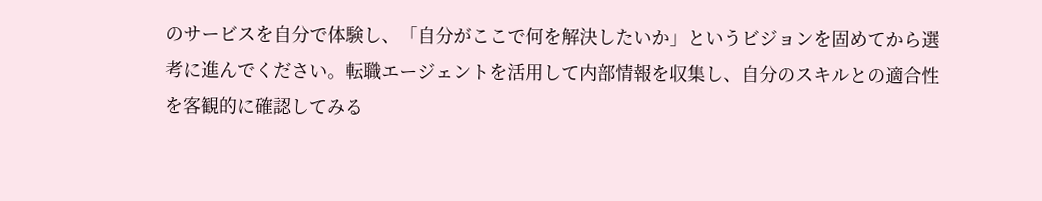のサービスを自分で体験し、「自分がここで何を解決したいか」というビジョンを固めてから選考に進んでください。転職エージェントを活用して内部情報を収集し、自分のスキルとの適合性を客観的に確認してみる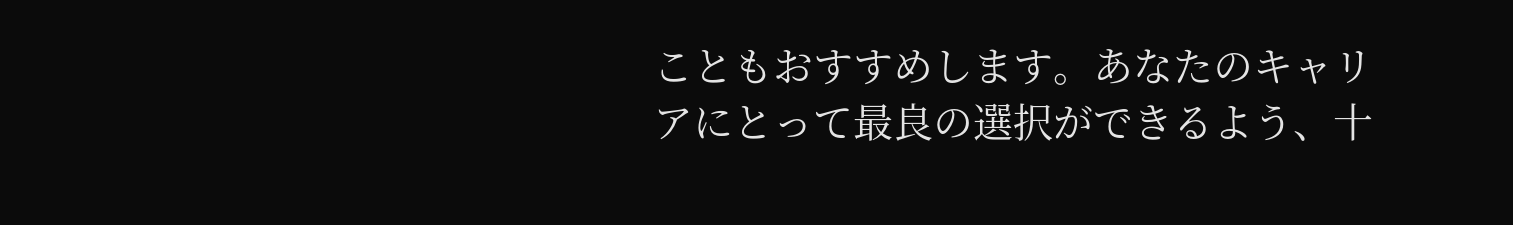こともおすすめします。あなたのキャリアにとって最良の選択ができるよう、十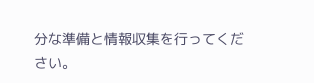分な準備と情報収集を行ってください。